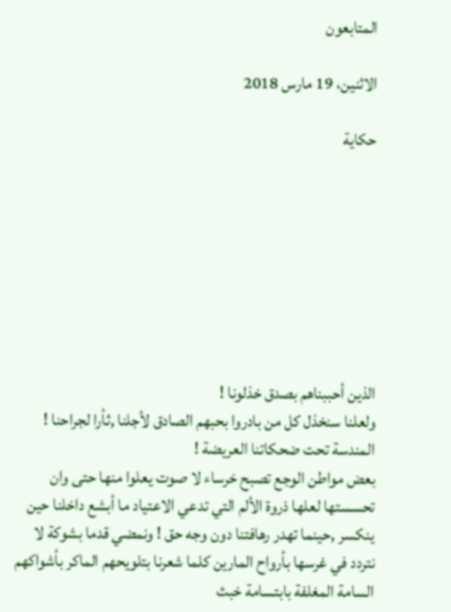المتابعون

الاثنين، 19 مارس 2018

حكاية








الذين أحببناهم بصدق خذلونا !
ولعلنا سنخذل كل من بادروا بحبهم الصادق لأجلنا ,ثأرا لجراحنا ! المندسة تحت ضحكاتنا العريضة !
بعض مواطن الوجع تصبح خرساء لا صوت يعلوا منها حتى وان تحسستها لعلها ذروة الألم التي تدعي الاعتياد ما أبشع داخلنا حين ينكسر ,حينما تهدر رهافتنا دون وجه حق ! ونمضي قدما بشوكة لا نتردد في غرسها بأرواح المارين كلما شعرنا بتلويحهم الماكر بأشواكهم السامة المغلفة بابتسامة خبث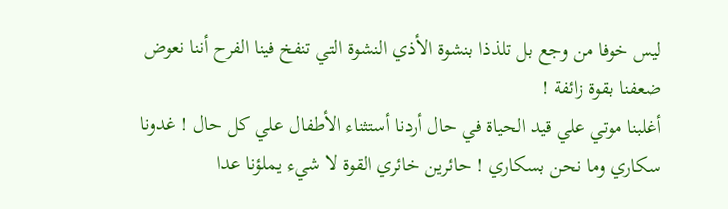ليس خوفا من وجع بل تلذذا بنشوة الأذي النشوة التي تنفخ فينا الفرح أننا نعوض ضعفنا بقوة زائفة !
أغلبنا موتي علي قيد الحياة في حال أردنا أستثناء الأطفال علي كل حال ! غدونا سكاري وما نحن بسكاري ! حائرين خائري القوة لا شيء يملؤنا عدا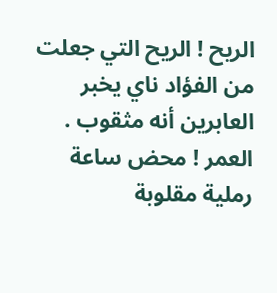الريح ! الريح التي جعلت من الفؤاد ناي يخبر العابرين أنه مثقوب .
العمر ! محض ساعة رملية مقلوبة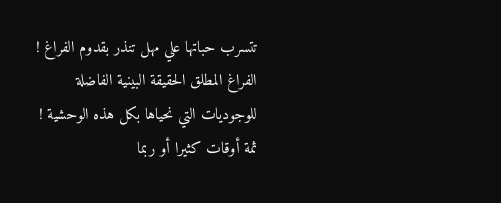تتسرب حباتها علي مهل تنذر بقدوم الفراغ ! الفراغ المطلق الحقيقة البينية الفاضلة للوجوديات التي نحياها بكل هذه الوحشية !
ثمة أوقات كثيرا أو ربما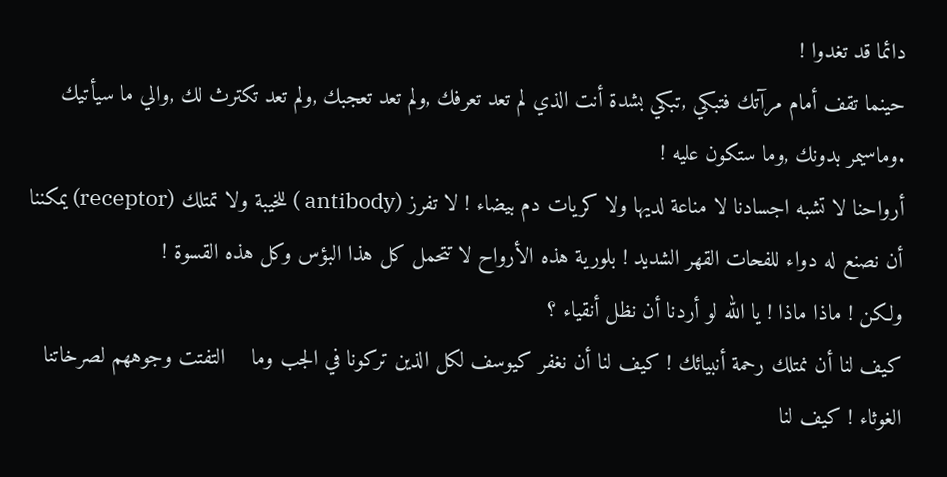دائما قد تغدوا !
حينما تقف أمام مرآتك فتبكي ,تبكي بشدة أنت الذي لم تعد تعرفك ,ولم تعد تعجبك ,ولم تعد تكترث لك ,والي ما سيأتيك .وماسيمر بدونك ,وما ستكون عليه !
أرواحنا لا تشبه اجسادنا لا مناعة لديها ولا كريات دم بيضاء ! لا تفرز (antibody ) للخيبة ولا تمتلك (receptor) يمكننا أن نصنع له دواء للفحات القهر الشديد ! بلورية هذه الأرواح لا تتحمل كل هذا البؤس وكل هذه القسوة !
ولكن ! ماذا ماذا ! يا الله لو أردنا أن نظل أنقياء ؟
كيف لنا أن نمتلك رحمة أنبيائك ! كيف لنا أن نغفر كيوسف لكل الذين تركونا في الجب وما    التفتت وجوههم لصرخاتنا الغوثاء ! كيف لنا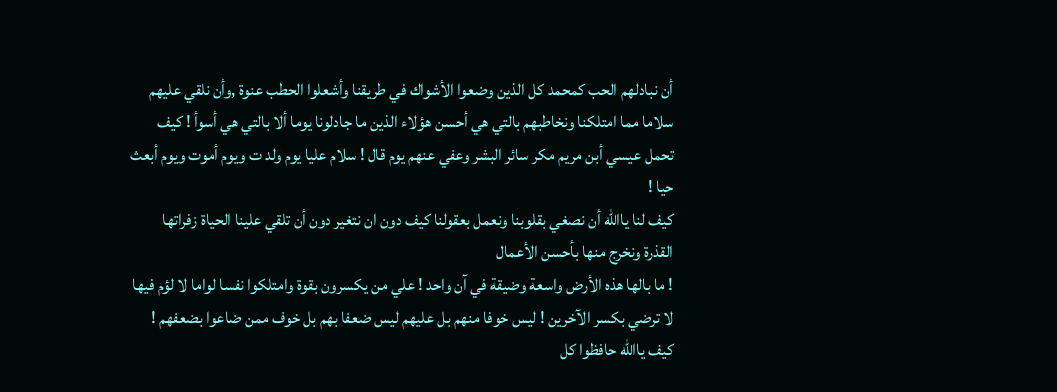أن نبادلهم الحب كمحمد كل الذين وضعوا الأشواك في طريقنا وأشعلوا الحطب عنوة ,وأن نلقي عليهم سلاما مما امتلكنا ونخاطبهم بالتي هي أحسن هؤلاء الذين ما جادلونا يوما ألا بالتي هي أسوأ ! كيف تحمل عيسي أبن مريم مكر سائر البشر وعفي عنهم يوم قال ! سلام عليا يوم ولد ت ويوم أموت ويوم أبعث حيا !
كيف لنا ياالله أن نصغي بقلوبنا ونعمل بعقولنا كيف دون ان نتغير دون أن تلقي علينا الحياة زفراتها القذرة ونخرج منها بأحسن الأعمال
! ما بالها هذه الأرض واسعة وضيقة في آن واحد ! علي من يكسرون بقوة وامتلكوا نفسا لواما لا لؤم فيها لا ترضي بكسر الآخرين ! ليس خوفا منهم بل عليهم ليس ضعفا بهم بل خوف ممن ضاعوا بضعفهم !
كيف ياالله حافظوا كل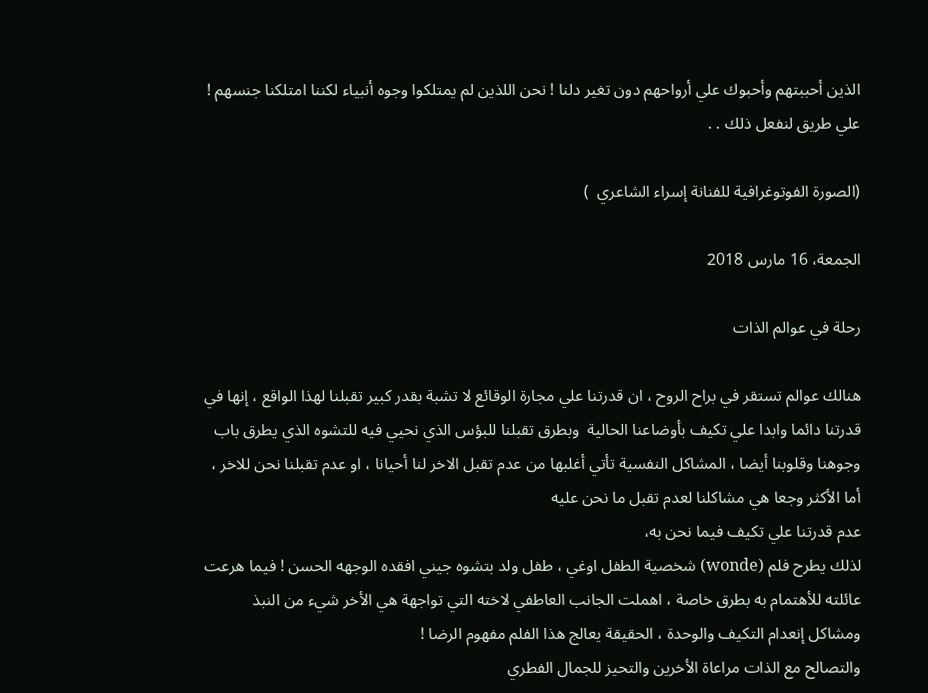الذين أحببتهم وأحبوك علي أرواحهم دون تغير دلنا ! نحن اللذين لم يمتلكوا وجوه أنبياء لكننا امتلكنا جنسهم ! علي طريق لنفعل ذلك . .

(الصورة الفوتوغرافية للفنانة إسراء الشاعري  )

الجمعة، 16 مارس 2018

رحلة في عوالم الذات

هنالك عوالم تستقر في براح الروح ، ان قدرتنا علي مجارة الوقائع لا تشبة بقدر كبير تقبلنا لهذا الواقع ، إنها في قدرتنا دائما وابدا علي تكيف بأوضاعنا الحالية  وبطرق تقبلنا للبؤس الذي نحيي فيه للتشوه الذي يطرق باب وجوهنا وقلوبنا أيضا ، المشاكل النفسية تأتي أغلبها من عدم تقبل الاخر لنا أحيانا ، او عدم تقبلنا نحن للاخر ، أما الأكثر وجعا هي مشاكلنا لعدم تقبل ما نحن عليه
عدم قدرتنا علي تكيف فيما نحن به،
لذلك يطرح فلم (wonde) شخصية الطفل اوغي ، طفل ولد بتشوه جيني افقده الوجهه الحسن ! فيما هرعت عائلته للأهتمام به بطرق خاصة ، اهملت الجانب العاطفي لاخته التي تواجهة هي الأخر شيء من النبذ ومشاكل إنعدام التكيف والوحدة ، الحقيقة يعالج هذا الفلم مفهوم الرضا !
والتصالح مع الذات مراعاة الأخرين والتحيز للجمال الفطري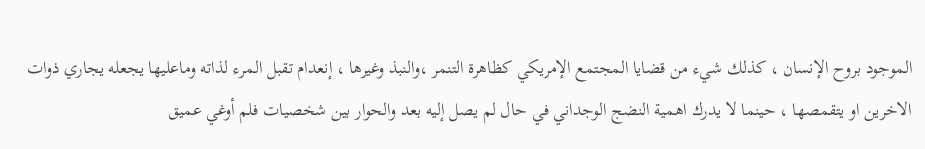الموجود بروح الإنسان ، كذلك شيء من قضايا المجتمع الإمريكي كظاهرة التنمر ،والنبذ وغيرها ، إنعدام تقبل المرء لذاته وماعليها يجعله يجاري ذوات الاخرين او يتقمصها ، حينما لا يدرك اهمية النضج الوجداني في حال لم يصل إليه بعد والحوار بين شخصيات فلم أوغي عميق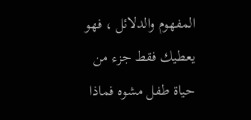المفهوم والدلائل ، فهو يعطيك فقط جزء من حياة طفل مشوه فماذا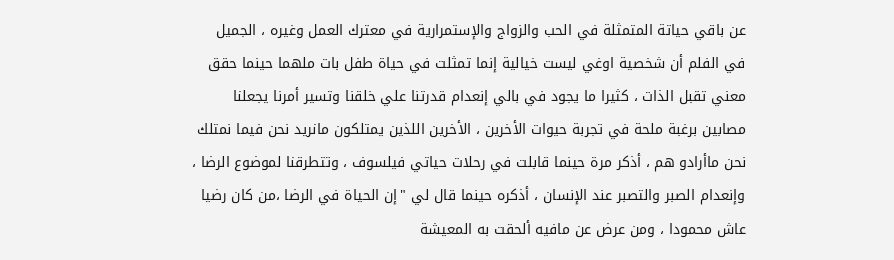عن باقي حياتة المتمثلة في الحب والزواج والإستمرارية في معترك العمل وغيره ، الجميل في الفلم أن شخصية اوغي ليست خيالية إنما تمثلت في حياة طفل بات ملهما حينما حقق معني تقبل الذات ، كثيرا ما يجود في بالي إنعدام قدرتنا علي خلقنا وتسير أمرنا يجعلنا مصابين برغبة ملحة في تجربة حيوات الأخرين ، الأخرين اللذين يمتلكون مانريد نحن فيما نمتلك نحن ماأرادو هم ، أذكر مرة حينما قابلت في رحلات حياتي فيلسوف ، وتتطرقنا لموضوع الرضا ، وإنعدام الصبر والتصبر عند الإنسان ، أذكره حينما قال لي "إن الحياة في الرضا ،من كان رضيا عاش محمودا ، ومن عرض عن مافيه ألحقت به المعيشة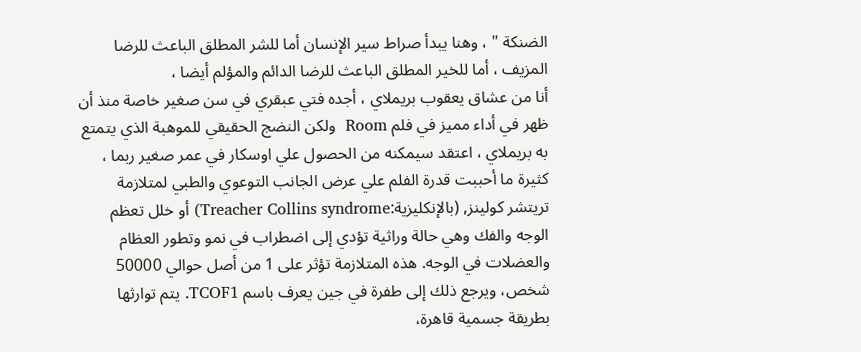الضنكة " ، وهنا يبدأ صراط سير الإنسان أما للشر المطلق الباعث للرضا المزيف ، أما للخير المطلق الباعث للرضا الدائم والمؤلم أيضا ،
أنا من عشاق يعقوب بريملاي ، أجده فتي عبقري في سن صغير خاصة منذ أن ظهر في أداء مميز في فلم Room  ولكن النضج الحقيقي للموهبة الذي يتمتع به بريملاي ، اعتقد سيمكنه من الحصول علي اوسكار في عمر صغير ربما ،
كثيرة ما أحببت قدرة الفلم علي عرض الجانب التوعوي والطبي لمتلازمة تريتشر كولينز, (بالإنكليزية:Treacher Collins syndrome) أو خلل تعظم الوجه والفك وهي حالة وراثية تؤدي إلى اضطراب في نمو وتطور العظام والعضلات في الوجه. هذه المتلازمة تؤثر على 1 من أصل حوالي 50000 شخص، ويرجع ذلك إلى طفرة في جين يعرف باسم TCOF1. يتم توارثها بطريقة جسمية قاهرة،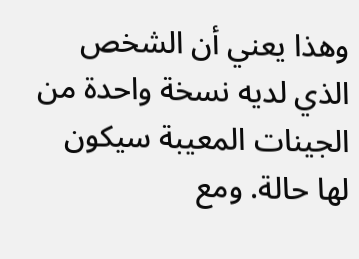وهذا يعني أن الشخص الذي لديه نسخة واحدة من الجينات المعيبة سيكون لها حالة. ومع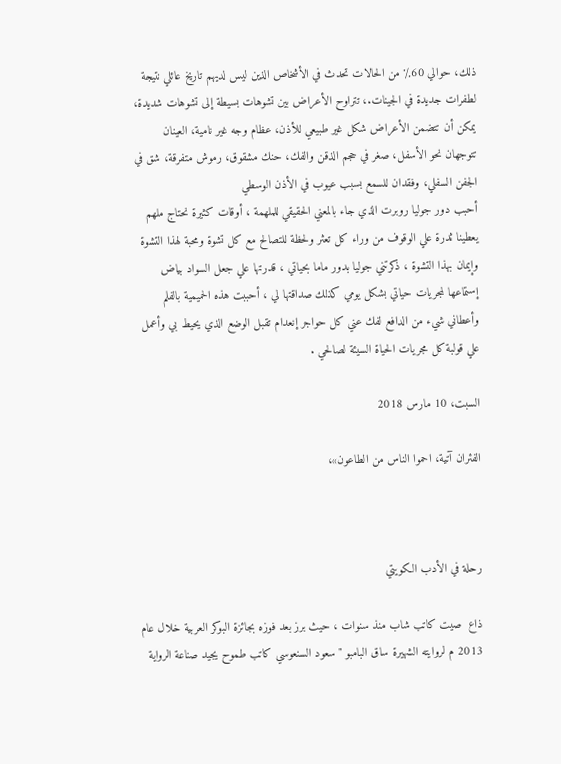ذلك، حوالي 60٪ من الحالات تحدث في الأشخاص الذين ليس لديهم تاريخ عائلي نتيجة لطفرات جديدة في الجينات.، تتراوح الأعراض بين تشوهات بسيطة إلى تشوهات شديدة، يمكن أن تتضمن الأعراض شكل غير طبيعي للأذن، عظام وجه غير نامية، العينان تتوجهان نحو الأسفل، صغر في حجم الذقن والفك، حنك مشقوق، رموش متفرقة، شق في الجفن السفلي، وفقدان للسمع بسبب عيوب في الأذن الوسطي
أحبب دور جوليا روبرت الذي جاء بالمعني الحقيقي للملهمة ، أوقات كثيرة نحتاج ملهم يعطينا ثدرة علي الوقوف من وراء كل تعثر ولحظة للتصالح مع كل تشوة ومحبة لهذا التشوة وإيمان بهذا التشوة ، ذكرتني جوليا بدور ماما بحياتي ، قدرتها علي جعل السواد بياض إستماعها لمجريات حياتي بشكل يومي كذلك صداقتها لي ، أحببت هذه الحميمية بالفلم وأعطاني شيء من الدافع لفك عني كل حواجر إنعدام تقبل الوضع الذي يحيط بي وأعمل علي قولبة كل مجريات الحياة السيئة لصالحي .

السبت، 10 مارس 2018

الفئران آتية، احموا الناس من الطاعون»،



رحلة في الأدب الكويتي

ذاع  صيت كاتب شاب منذ سنوات ، حيث برز بعد فوزه بجائزة البوكر العربية خلال عام 2013 م لروايته الشهيرة ساق البامبو "سعود السنعوسي كاتب طموح يجيد صناعة الرواية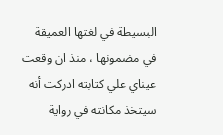البسيطة في لغتها العميقة في مضمونها ، منذ ان وقعت عيناي علي كتابته ادركت أنه سيتخذ مكانته في رواية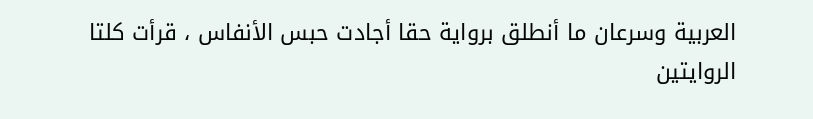العربية وسرعان ما أنطلق برواية حقا أجادت حبس الأنفاس ، قرأت كلتا الروايتين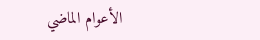الأعوام الماضي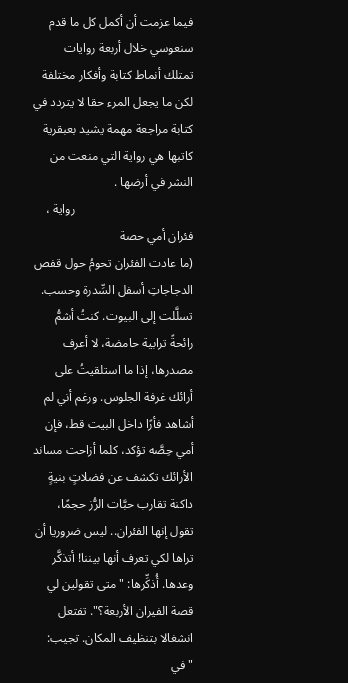فيما عزمت أن أكمل كل ما قدم سنعوسي خلال أربعة روايات تمتلك أنماط كتابة وأفكار مختلفة
لكن ما يجعل المرء حقا لا يتردد في كتابة مراجعة مهمة يشيد بعبقرية كاتبها هي رواية التي منعت من النشر في أرضها .
                                      رواية ، فئران أمي حصة
(ما عادت الفئران تحومُ حول قفص الدجاجاتِ أسفل السِّدرة وحسب. تسلَّلت إلى البيوت. كنتُ أشمُّ رائحةً ترابية حامضة، لا أعرف مصدرها، إذا ما استلقيتُ على أرائك غرفة الجلوس. ورغم أني لم أشاهد فأرًا داخل البيت قط، فإن أمي حِصَّه تؤكد، كلما أزاحت مساند الأرائك تكشف عن فضلاتٍ بنيةٍ داكنة تقارب حبَّات الرُّز حجمًا، تقول إنها الفئران.. ليس ضروريا أن تراها لكي تعرف أنها بيننا! أتذكَّر وعدها. أُذكِّرها: "متى تقولين لي قصة الفيران الأربعة؟". تفتعل انشغالا بتنظيف المكان. تجيب: "في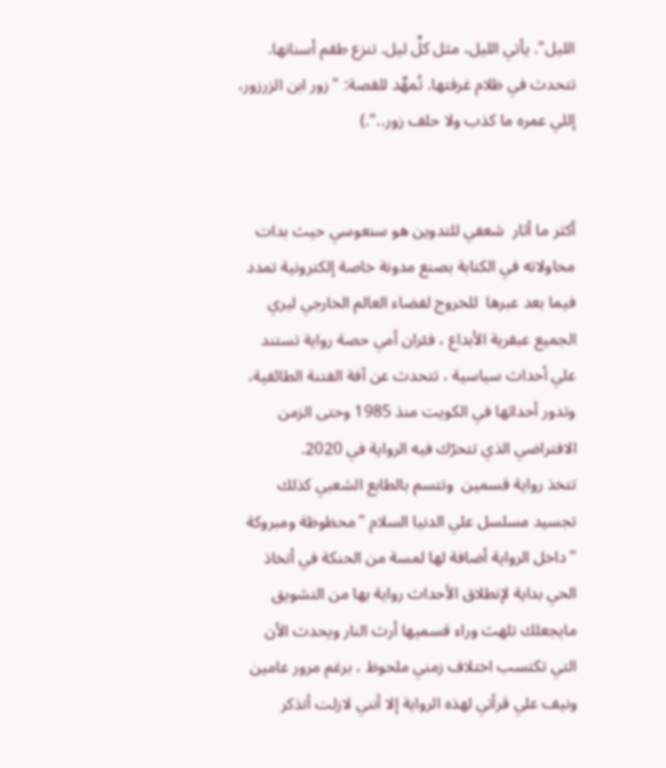الليل". يأتي الليل، مثل كلِّ ليل. تنزع طقم أسنانها. تتحدث في ظلام غرفتها. تُمهِّد للقصة: "زور ابن الزرزور، إللي عمره ما كذب ولا حلف زور..".)


أكثر ما أثار  شعفي للتدوين هو سنعوسي حيث بدات محاولاته في الكتابة بصنع مدونة خاصة إلكترونية تمدد فيما بعد عبرها  للخروج لفضاء العالم الخارجي ليري الجميع عبقرية الأبداع ، فئران أمي حصة رواية تستند علي أحداث سياسية ، تتحدث عن آفة الفتنة الطائفية، وتدور أحداثها في الكويت منذ 1985 وحتى الزمن الافتراضي الذي تتحرّك فيه الرواية في 2020.
تتخذ رواية قسمين  وتتسم بالطابع الشعبي كذلك تجسيد مسلسل علي الدنيا السلام "محظوظة ومبروكة "داخل الرواية أضافة لها لمسة من الحنكة في أتخاذ الحي بداية لإنطلاق الأحداث رواية بها من التشويق مايجعلك تلهث وراء قسميها أرث النار ويحدث الأن  التي تكتسب اختلاف زمني ملحوظ ، برغم مرور عامين ونيف علي قرأتي لهذه الرواية إلا أنني لازلت أتذكر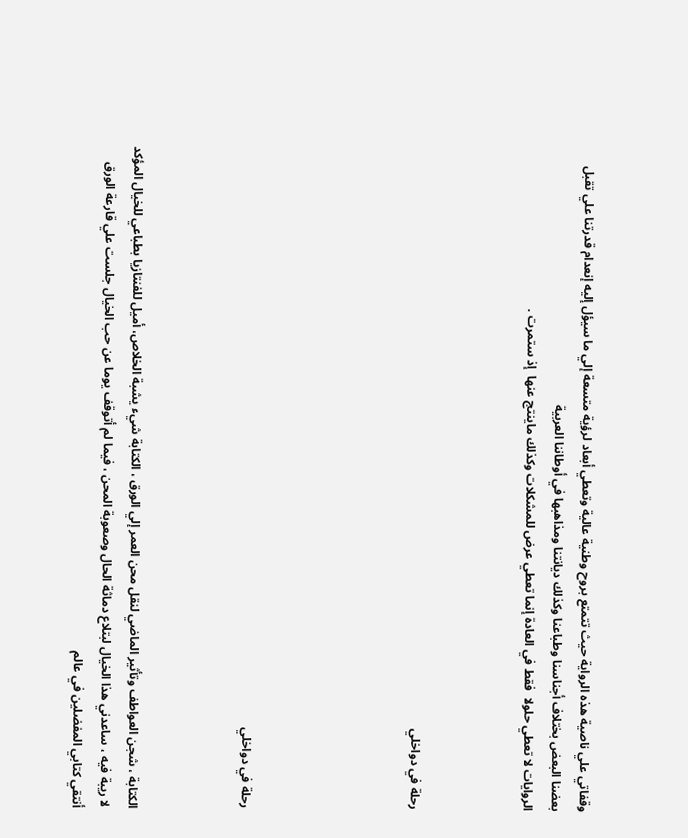وقفاتي علي ناصية هذه الرواية حيث تتمتع بروح وطنية عالية وتعطي أبعاد لرؤية متسعة إلي ما سيؤل إليه إنعدام قدرتنا علي تقبل بعضنا البعض بختلاف أجناسنا وطباعنا وكذلك ديانتنا ومذاهبها في أوطاننا العربية
الروايات لا تعطي حلولا  فقط في العادة إنما تعطي عرض للمشكلات وكذلك ماينتج عنها  إذ ستمرت .



رحلة في دواخلي





رحلة في دواخلي



الكتابة ، شجن العواطف وتأثير الماضي لنقل محن العمر إلي الورق ، الكتابة شيء يشبة الخلاص، أميل للفنتازيا بطباعي للخيال المؤكد لا ريبة فيه ، ساعدني هذا الخيال لبتلاع دماثة الحال وصعوبة المحن ، فيما لم أتوقف يوما عن حب الخيال جلست علي قارعة الورق أنتقي كتابي المفضلين في عالم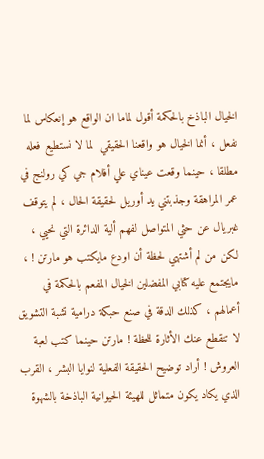الخيال الباذخ بالحكمة أقول لماما ان الواقع هو إنعكاس لما نفعل ، أنما الخيال هو واقعنا الحقيقي  لما لا نستطيع فعله مطلقا ، حينما وقعت عيناي علي أفلام جي كي رولنج في عمر المراهقة وجذبتني يد أوريل لحقيقة الحال ، لم يتوقف غبريال عن حثي المتواصل لفهم ألية الدائرة التي نحيي ، لكن من لم أشتهي لحظة أن اودع مايكتب هو مارتن ! ،
مايجتمع عليه كتابي المفضلين الخيال المفعم بالحكمة في أعمالهم ، كذلك الدقة في صنع حبكة درامية تشبة التشويق لا تنقطع عنك الأثارة للحظة ! مارتن حينما كتب لعبة العروش ! أراد توضيح الحقيقة الفعلية لنوايا البشر ، القرب الذي يكاد يكون متماثل للهيئة الحيوانية الباذخة بالشهوة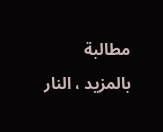مطالبة بالمزيد ، النار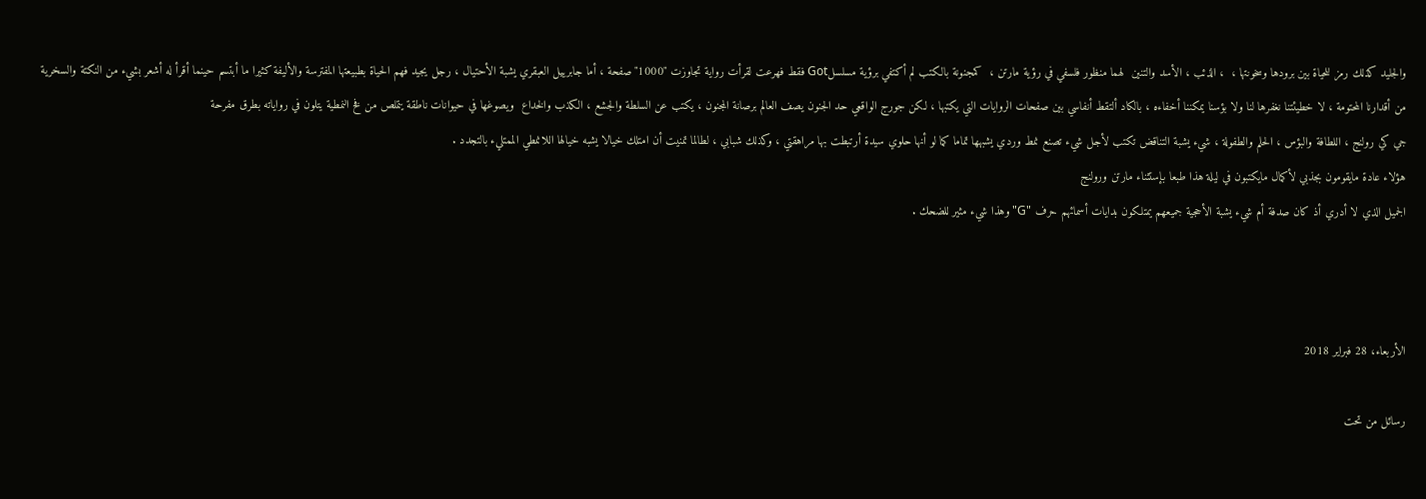والجليد كذلك رمز للحياة بين برودها وسخونتها ،  ، الذئب ، الأسد والتنين  لهما منظور فلسفي في رؤية مارتن ،  كمجنونة بالكتب لم أكتفي برؤية مسلسلGot فقط فهرعت لقرأت رواية تجاوزت "1000"صفحة ، أما جابرييل العبقري يشبة الأحتيال ، رجل يجيد فهم الحياة بطبيعتها المفترسة والأليفة كثيرا ما أبتسم حينما أقرأ له أشعر بشيء من النكتة والسخرية من أقدارنا المحتومة ، لا خطيئتنا نغفرها لنا ولا بؤسنا يمكننا أخفاءه ، بالكاد ألتقط أنفاسي بين صفحات الروايات التي يكتبها ، لكن جورج الواقعي حد الجنون يصف العالم برصانة المجنون ، يكتب عن السلطة والجشع ، الكذب والخداع  ويصوغها في حيوانات ناطقة يتملص من فخ النمطية يتلون في رواياته بطرق مفرحة
جي كي رولنج ، اللطافة والبؤس ، الحلم والطفولة ، شيء يشبة التناقض تكتب لأجل شيء تصنع نمط وردي يشبهها تماما كما لو أنها حلوي سيدة أرتبطت بها مراهقتي ، وكذلك شبابي ، لطالما تمنيت أن امتلك خيالا يشبه خيالها اللانمطي الممتليء بالتجدد .
هؤلاء عادة مايقومون بجذبي لأكمال مايكتبون في ليلة هذا طبعا بإستثناء مارتن ورولنج
الجميل الذي لا أدري أذ كان صدفة أم شيء يشبة الأحجية جميعهم يمتلكون بدايات أسمائهم حرف "G" وهذا شيء مثير للضحك .



الأربعاء، 28 فبراير 2018

رسائل من تحت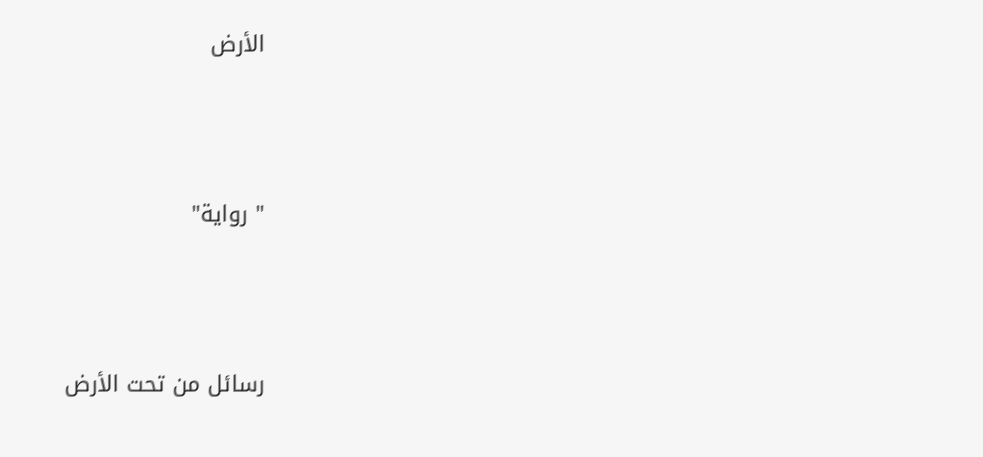الأرض



" رواية"



رسائل من تحت الأرض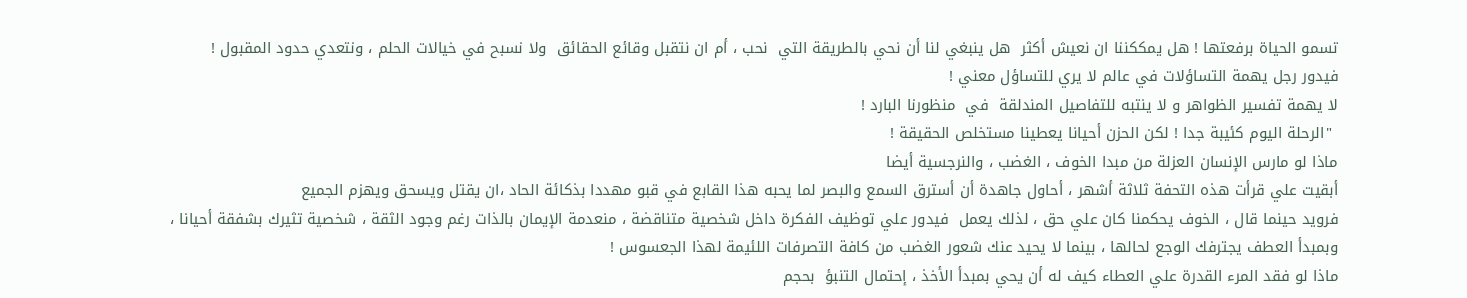تسمو الحياة برفعتها ! هل يمككننا ان نعيش أكثر  هل ينبغي لنا أن نحي بالطريقة التي  نحب ، أم ان نتقبل وقائع الحقائق  ولا نسبح في خيالات الحلم ، ونتعدي حدود المقبول !
فيدور رجل يهمة التساؤلات في عالم لا يري للتساؤل معني !
لا يهمة تفسير الظواهر و لا ينتبه للتفاصيل المندلقة  في  منظورنا البارد !
 "الرحلة اليوم كئيبة جدا ! لكن الحزن أحيانا يعطينا مستخلص الحقيقة !
ماذا لو مارس الإنسان العزلة من مبدا الخوف ، الغضب ، والنرجسية أيضا
أبقيت علي قرأت هذه التحفة ثلاثة أشهر ، أحاول جاهدة أن أسترق السمع والبصر لما يحبه هذا القابع في قبو مهددا بذكائة الحاد ،ان يقتل ويسحق ويهزم الجميع
فرويد حينما قال ، الخوف يحكمنا كان علي حق ، لذلك يعمل  فيدور علي توظيف الفكرة داخل شخصية متناقضة ، منعدمة الإيمان بالذات رغم وجود الثقة ، شخصية تثيرك بشفقة أحيانا ، وبمبدأ العطف يجترفك الوجع لحالها ، بينما لا يحيد عنك شعور الغضب من كافة التصرفات اللئيمة لهذا الجعسوس !
ماذا لو فقد المرء القدرة علي العطاء كيف له أن يحي بمبدأ الأخذ ، إحتمال التنبؤ  بحجم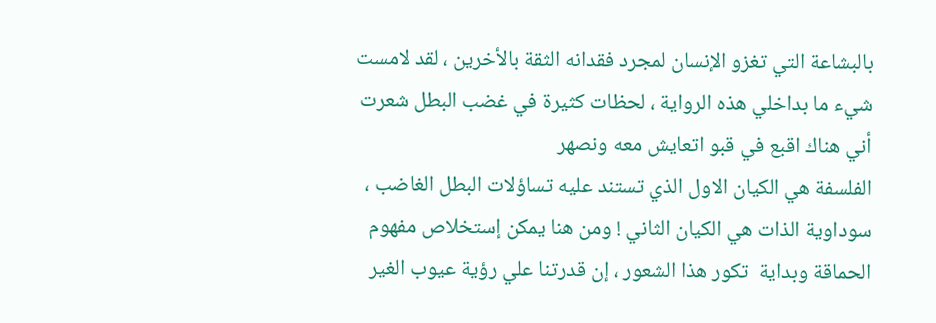بالبشاعة التي تغزو الإنسان لمجرد فقدانه الثقة بالأخرين ، لقد لامست شيء ما بداخلي هذه الرواية ، لحظات كثيرة في غضب البطل شعرت أني هناك اقبع في قبو اتعايش معه ونصهر
الفلسفة هي الكيان الاول الذي تستند عليه تساؤلات البطل الغاضب ، سوداوية الذات هي الكيان الثاني ! ومن هنا يمكن إستخلاص مفهوم الحماقة وبداية  تكور هذا الشعور ، إن قدرتنا علي رؤية عيوب الغير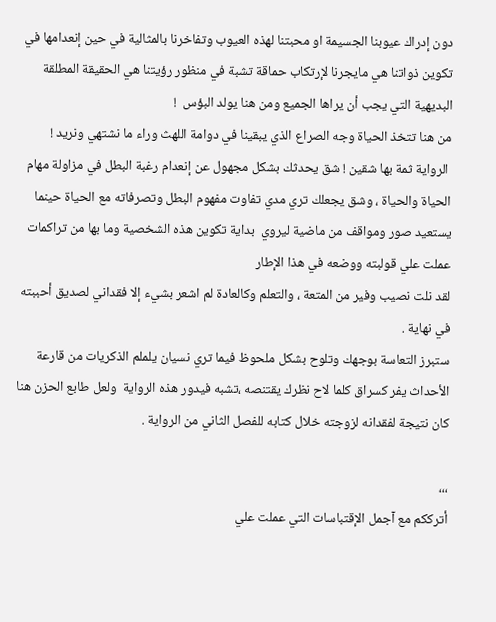دون إدراك عيوبنا الجسيمة او محبتنا لهذه العيوب وتفاخرنا بالمثالية في حين إنعدامها في تكوين ذواتنا هي مايجرنا لإرتكاب حماقة تشبة في منظور رؤيتنا هي الحقيقة المطلقة البديهية التي يجب أن يراها الجميع ومن هنا يولد البؤس  !
من هنا تتخذ الحياة وجه الصراع الذي يبقينا في دوامة اللهث وراء ما نشتهي ونريد !
 الرواية ثمة بها شقين ! شق يحدثك بشكل مجهول عن إنعدام رغبة البطل في مزاولة مهام الحياة والحياة ، وشق يجعلك تري مدي تفاوت مفهوم البطل وتصرفاته مع الحياة حينما يستعيد صور ومواقف من ماضية ليروي  بداية تكوين هذه الشخصية وما بها من تراكمات عملت علي قولبته ووضعه في هذا الإطار
لقد نلت نصيب وفير من المتعة ، والتعلم وكالعادة لم اشعر بشيء إلا فقداني لصديق أحببته في نهاية .
ستبرز التعاسة بوجهك وتلوح بشكل ملحوظ فيما تري نسيان يلملم الذكريات من قارعة الأحداث يفر كسراق كلما لاح نظرك يقتنصه ،تشبه فيدور هذه الرواية  ولعل طابع الحزن هنا كان نتيجة لفقدانه لزوجته خلال كتابه للفصل الثاني من الرواية .

،،،
أترككم مع آجمل الإقتباسات التي عملت علي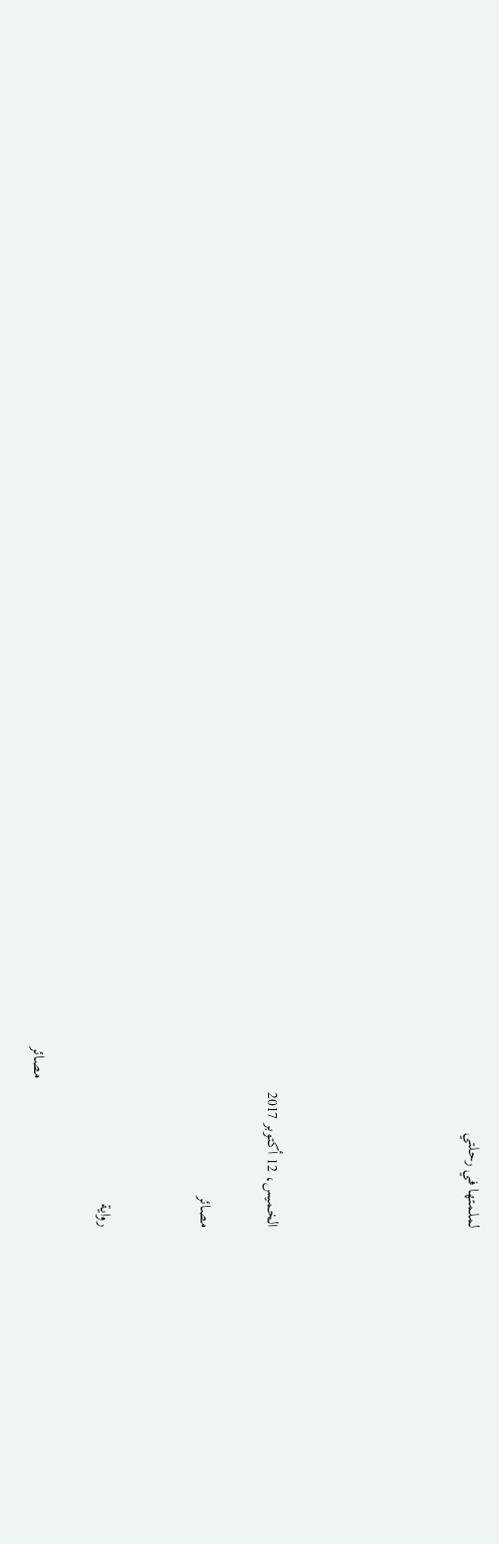لملمتها في رحلتي





الخميس، 12 أكتوبر 2017

مصائر


رواية

                                     مصائر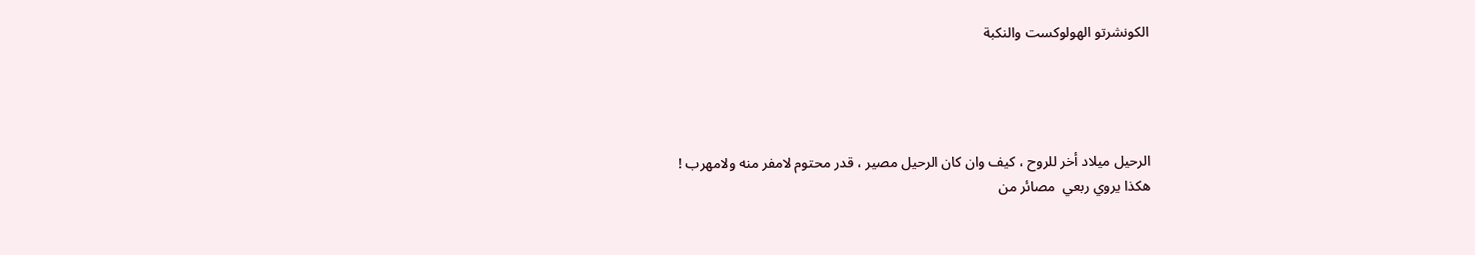الكونشرتو الهولوكست والنكبة




الرحيل ميلاد أخر للروح ، كيف وان كان الرحيل مصير ، قدر محتوم لامفر منه ولامهرب !
هكذا يروي ربعي  مصائر من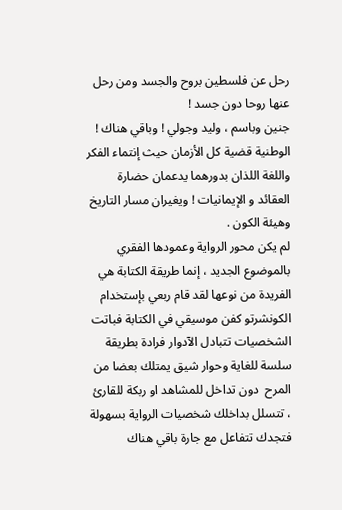رحل عن فلسطين بروح والجسد ومن رحل عنها روحا دون جسد !
جنين وباسم ، وليد وجولي ! وباقي هناك !
الوطنية قضية كل الأزمان حيث إنتماء الفكر واللغة اللذان بدورهما يدعمان حضارة العقائد و الإيمانيات ! ويغيران مسار التاريخ وهيئة الكون .
لم يكن محور الرواية وعمودها الفقري بالموضوع الجديد ، إنما طريقة الكتابة هي الفريدة من نوعها لقد قام ربعي بإستخدام الكونشرتو كفن موسيقي في الكتابة فباتت الشخصيات تتبادل الآدوار فرادة بطريقة سلسة للغاية وحوار شيق يمتلك بعضا من المرح  دون تداخل للمشاهد او ربكة للقارئ ، تتسلل بداخلك شخصيات الرواية بسهولة فتجدك تتفاعل مع جارة باقي هناك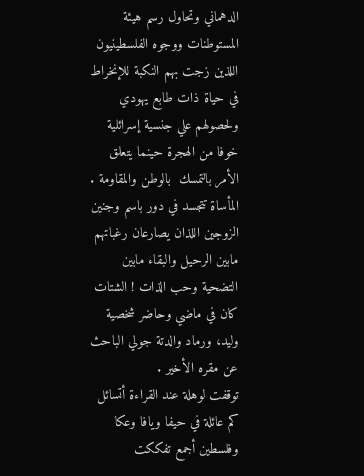الدهماني وتحاول رسم هيئة المستوطنات ووجوه الفلسطينيون اللذين زجت بهم النكبة للإنخراط في حياة ذات طابع يهودي ولحصولهم علي جنسية إسرائلية خوفا من الهجرة حينما يتعلق الأمر بالتمسك  بالوطن والمقاومة .
المأساة تتجسد في دور باسم وجنين الزوجين اللذان يصارعان رغباتهم مابين الرحيل والبقاء مابين التضحية وحب الذات ! الشتات كان في ماضي وحاضر شخصية وليد، ورماد والدتة جولي الباحث عن مقره الأخير .
توقفت لوهلة عند القراءة أتسائل كم عائلة في حيفا ويافا وعكا وفلسطين أجمع تفككت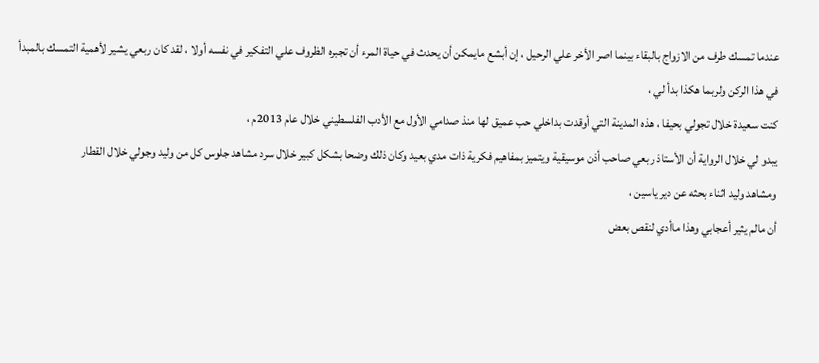عندما تمسك طرف من الازواج بالبقاء بينما اصر الأخر علي الرحيل ، إن أبشع مايمكن أن يحدث في حياة المرء أن تجبره الظروف علي التفكير في نفسه أولا ، لقد كان ربعي يشير لأهمية التمسك بالمبدأ في هذا الركن ولربما هكذا بدأ لي ،
كنت سعيدة خلال تجولي بحيفا ، هذه المدينة التي أوقدت بداخلي حب عميق لها منذ صدامي الأول مع الأدب الفلسطيني خلال عام 2013م ،
يبدو لي خلال الرواية أن الأستاذ ربعي صاحب أذن موسيقية ويتميز بمفاهيم فكرية ذات مدي بعيد وكان ذلك وضحا بشكل كبير خلال سرد مشاهد جلوس كل من وليد وجولي خلال القطار
ومشاهد وليد اثناء بحثه عن دير ياسين ،
أن مالم يثير أعجابي وهذا ماأدي لنقص بعض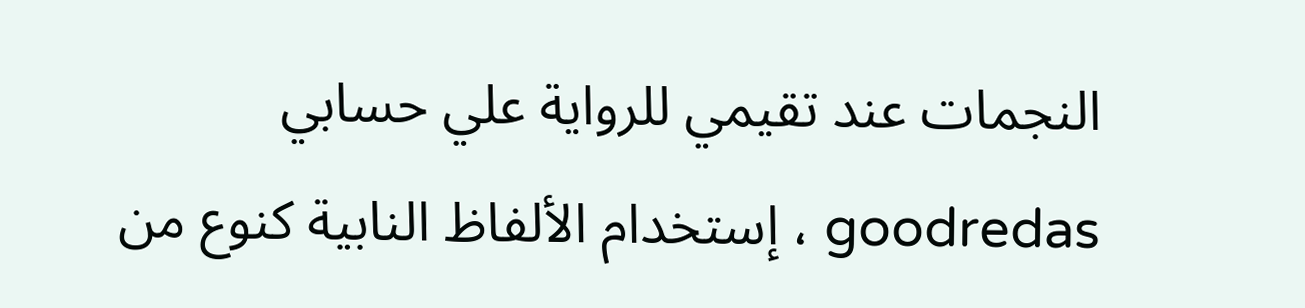النجمات عند تقيمي للرواية علي حسابي  goodredas ، إستخدام الألفاظ النابية كنوع من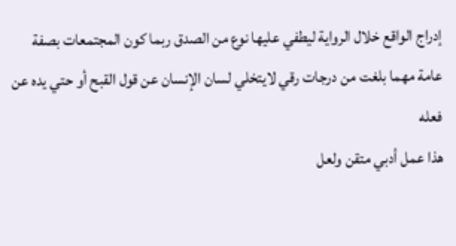إدراج الواقع خلال الرواية ليطفي عليها نوع من الصدق ربما كون المجتمعات بصفة عامة مهما بلغت من درجات رقي لايتخلي لسان الإنسان عن قول القبح أو حتي يده عن فعله
هذا عمل أدبي متقن ولعل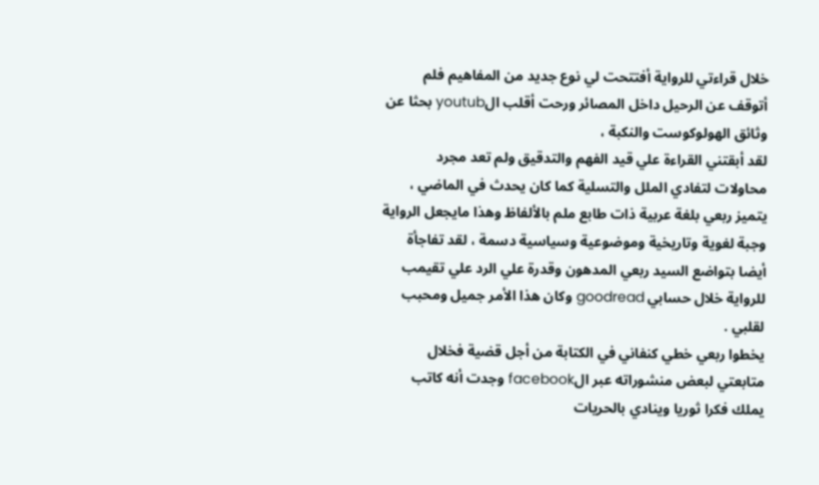خلال قراءتي للرواية أفتتحت لي نوع جديد من المفاهيم فلم أتوقف عن الرحيل داخل المصائر ورحت أقلب الyoutub بحثا عن وثائق الهولوكوست والنكبة ،
لقد أبقتني القراءة علي قيد الفهم والتدقيق ولم تعد مجرد محاولات لتفادي الملل والتسلية كما كان يحدث في الماضي ،
يتميز ربعي بلغة عربية ذات طابع ملم بالألفاظ وهذا مايجعل الرواية وجبة لغوية وتاريخية وموضوعية وسياسية دسمة ، لقد تفاجأة أيضا بتواضع السيد ربعي المدهون وقدرة علي الرد علي تقيمب  للرواية خلال حسابي goodread وكان هذا الأمر جميل ومحبب لقلبي .
يخطوا ربعي خطي كنفاني في الكتابة من أجل قضية فخلال متابعتي لبعض منشوراته عبر الfacebook وجدت أنه كاتب يملك فكرا ثوريا وينادي بالحريات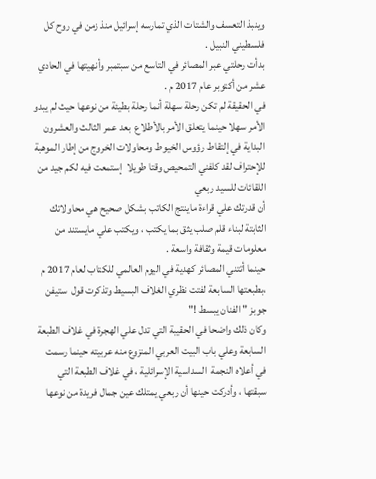وينبذ التعسف والشتات الذي تمارسه إسرائيل منذ زمن في روح كل فلسطيني النبيل .
بدأت رحلتي عبر المصائر في التاسع من سبتمبر وأنهيتها في الحادي عشر من أكتوبر عام 2017 م .
في الحقيقة لم تكن رحلة سهلة أنما رحلة بطيئة من نوعها حيث لم يبدو الأمر سهلا حينما يتعلق الأمر بالأطلاع  بعد عمر الثالث والعشرون البداية في إلتقاط رؤوس الخيوط ومحاولات الخروج من إطار الموهبة للإحتراف لقد كلفني التمحيص وقتا طويلا  إستمعت فيه لكم جيد من اللقائات للسيد ربعي
أن قدرتك علي قراءة ماينتج الكاتب بشكل صحيح هي محاولاتك الثابتة لبناء قلم صلب يثق بما يكتب ، ويكتب علي مايستند من معلومات قيمة وثقافة واسعة .
حينما أتتني المصائر كهدية في اليوم العالمي للكتاب لعام 2017 م ،بطبعتها السابعة لفتت نظري الغلاف البسيط وتذكرت قول  ستيفن جوبز " الفنان يبسط !"
وكان ذلك واضحا في الحقيبة التي تدل علي الهجرة في غلاف الطبعة السابعة وعلي باب البيت العربي المنزوع منه عربيته حينما رسمت في أعلاه النجمة  السداسية الإسرائلية ، في غلاف الطبعة التي سبقتها ، وأدركت حينها أن ربعي يمتلك عين جمال فريدة من نوعها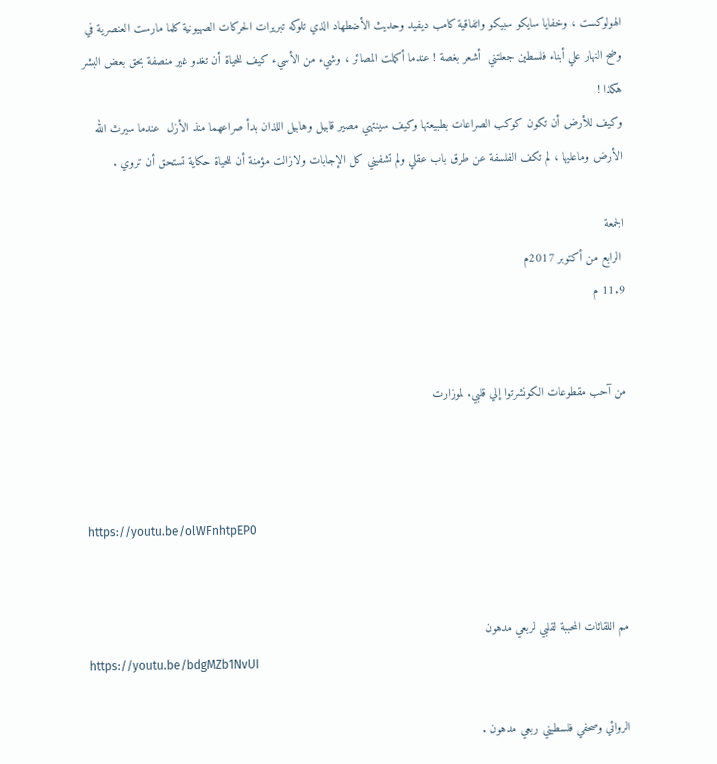الهولوكست ، وخفايا سايكو سبيكو واتفاقية كامب ديفيد وحديث الأضطهاد الذي تلوكه تبريرات الحركات الصهيونية كلما مارست العنصرية في وضح النهار علي أبناء فلسطين جعلتني  أشعر بغصة ! عندما أكملت المصائر ، وشيء من الأسيء كيف للحياة أن تغدو غير منصفة بحق بعض البشر هكذا !
وكيف للأرض أن تكون كوكب الصراعات بطبيعتها وكيف سينتهي مصير قابيل وهابيل اللذان بدأ صراعهما منذ الأزل  عندما سيرث الله الأرض وماعليها ، لم تكف الفلسفة عن طرق باب عقلي ولم تشفيني كل الإجابات ولازالت مؤمنة أن للحياة حكاية تستحق أن تروي .

الجمعة
 الرابع من أكتوبر 2017م
11.9 م


من آحب مقطوعات الكونشرتوا إلي قلبي. لموزارت



https://youtu.be/olWFnhtpEP0


مم اللقائات المحببة لقلبي لربعي مدهون
https://youtu.be/bdgMZb1NvUI

الروائي وصحفي فلسطيني ربعي مدهون .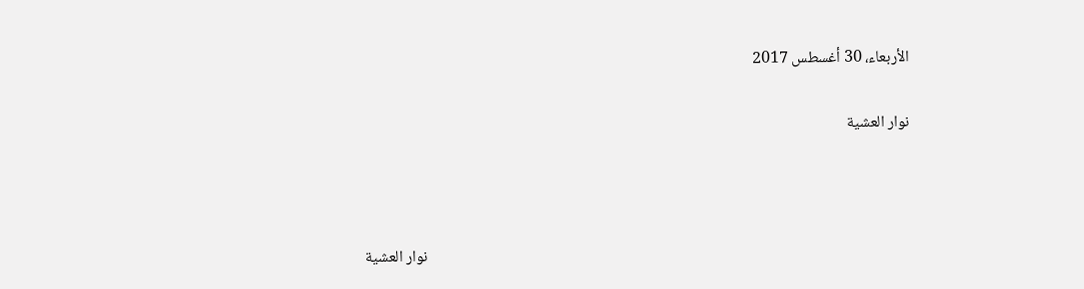الأربعاء، 30 أغسطس 2017

نوار العشية



                                                                                                                                         نوار العشية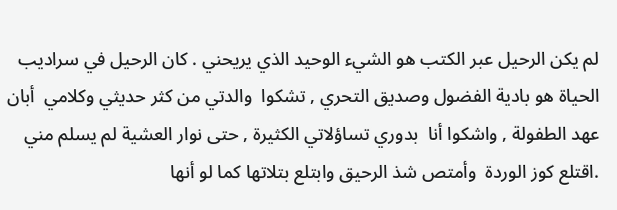لم يكن الرحيل عبر الكتب هو الشيء الوحيد الذي يريحني . كان الرحيل في سراديب الحياة هو بادية الفضول وصديق التحري , تشكوا  والدتي من كثر حديثي وكلامي  أبان عهد الطفولة , واشكوا أنا  بدوري تساؤلاتي الكثيرة , حتى نوار العشية لم يسلم مني .اقتلع كوز الوردة  وأمتص شذ الرحيق وابتلع بتلاتها كما لو أنها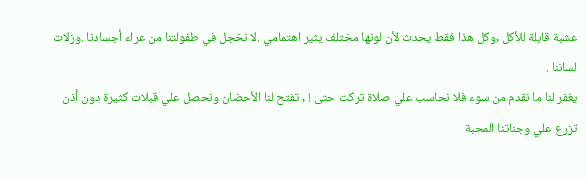عشبة قابلة للأكل ,وكل هذا فقط يحدث لأن لونها مختلف يثير اهتمامي .لا نخجل في طفولتنا من عراء أجسادنا .وزلات لساننا .
يغفر لنا ما نقدم من سوء فلا نحاسب علي صلاة تركت حتى ! , تفتح لنا الأحضان ونحصل علي قبلات كثيرة دون أذن تزرع علي وجناتنا المحبة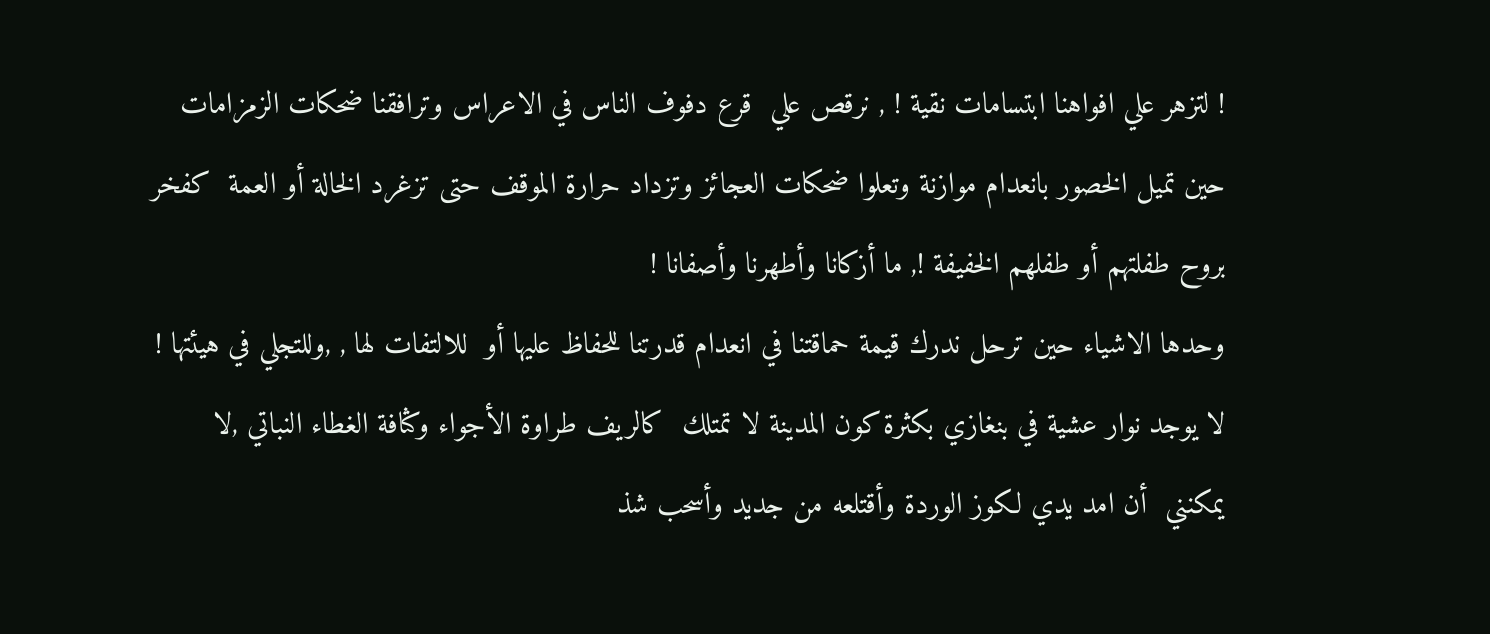! لتزهر علي افواهنا ابتسامات نقية ! , نرقص علي  قرع دفوف الناس في الاعراس وترافقنا ضحكات الزمزامات حين تميل الخصور بانعدام موازنة وتعلوا ضحكات العجائز وتزداد حرارة الموقف حتى تزغرد الخالة أو العمة  كفخر بروح طفلتهم أو طفلهم الخفيفة !, ما أزكانا وأطهرنا وأصفانا !
وحدها الاشياء حين ترحل ندرك قيمة حماقتنا في انعدام قدرتنا للحفاظ عليها أو  للالتفات لها , ,وللتجلي في هيئتها ! لا يوجد نوار عشية في بنغازي بكثرة كون المدينة لا تمتلك  كالريف طراوة الأجواء وكثافة الغطاء النباتي ,لا يمكنني  أن امد يدي لكوز الوردة وأقتلعه من جديد وأسحب شذ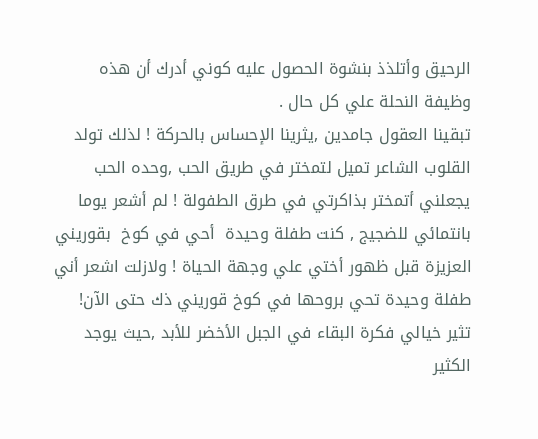الرحيق وأتلذذ بنشوة الحصول عليه كوني أدرك أن هذه  وظيفة النحلة علي كل حال .
تبقينا العقول جامدين ,يثرينا الإحساس بالحركة ! لذلك تولد القلوب الشاعر تميل لتمختر في طريق الحب ,وحده الحب يجعلني أتمختر بذاكرتي في طرق الطفولة ! لم أشعر يوما بانتمائي للضجيج , كنت طفلة وحيدة  أحي في كوخ  بقوريني  العزيزة قبل ظهور أختي علي وجهة الحياة ! ولازلت اشعر أني طفلة وحيدة تحي بروحها في كوخ قوريني ذك حتى الآن!
تثير خيالي فكرة البقاء في الجبل الأخضر للأبد ,حيث يوجد الكثير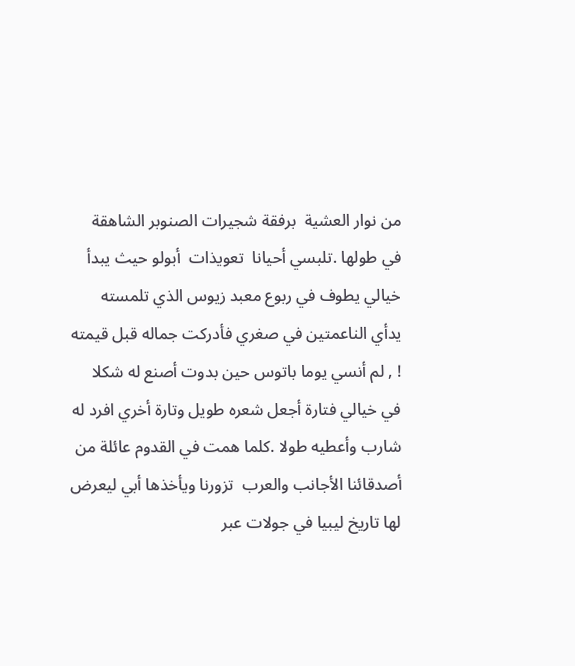من نوار العشية  برفقة شجيرات الصنوبر الشاهقة في طولها .تلبسي أحيانا  تعويذات  أبولو حيث يبدأ خيالي يطوف في ربوع معبد زيوس الذي تلمسته يدأي الناعمتين في صغري فأدركت جماله قبل قيمته ! , لم أنسي يوما باتوس حين بدوت أصنع له شكلا في خيالي فتارة أجعل شعره طويل وتارة أخري افرد له شارب وأعطيه طولا .كلما همت في القدوم عائلة من أصدقائنا الأجانب والعرب  تزورنا ويأخذها أبي ليعرض لها تاريخ ليبيا في جولات عبر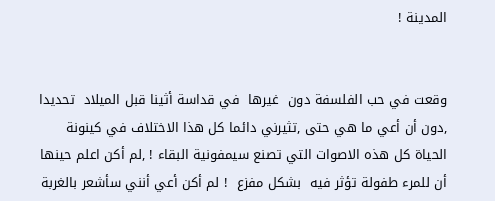المدينة !


وقعت في حب الفلسفة دون  غيرها  في قداسة أثينا قبل الميلاد  تحديدا ,دون أن أعي ما هي حتى ,تثيرني دائما كل هذا الاختلاف في كينونة الحياة كل هذه الاصوات التي تصنع سيمفونية البقاء ! ,لم أكن اعلم حينها أن للمرء طفولة تؤثر فيه  بشكل مفزع  ! لم أكن أعي أنني سأشعر بالغربة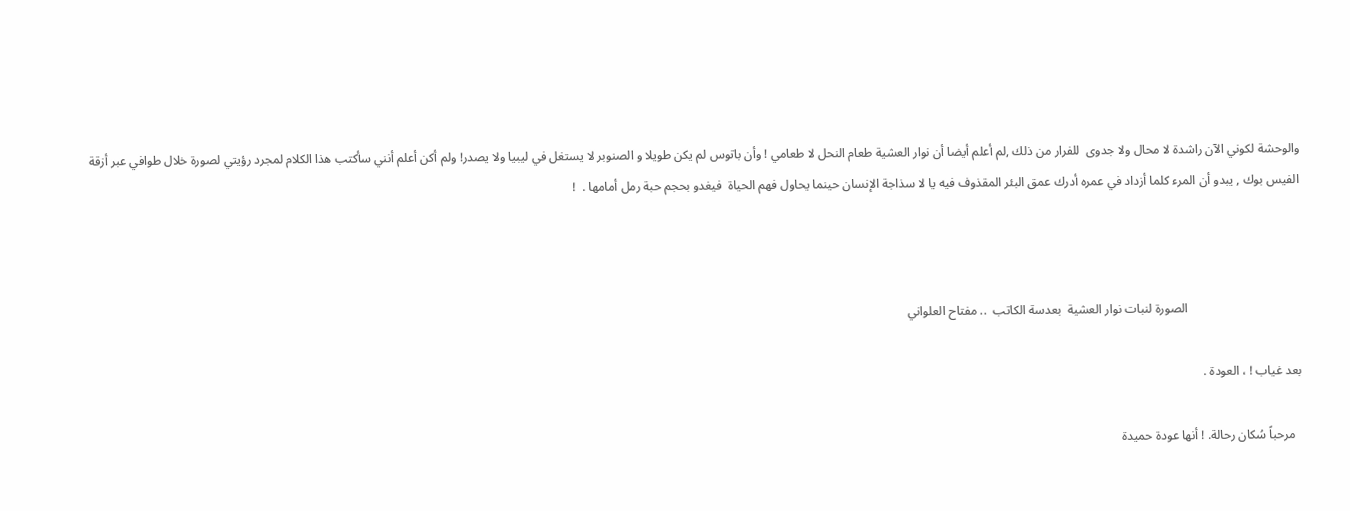والوحشة لكوني الآن راشدة لا محال ولا جدوى  للفرار من ذلك ,لم أعلم أيضا أن نوار العشية طعام النحل لا طعامي ! وأن باتوس لم يكن طويلا و الصنوبر لا يستغل في ليبيا ولا يصدر! ولم أكن أعلم أنني سأكتب هذا الكلام لمجرد رؤيتي لصورة خلال طوافي عبر أزقة الفيس بوك , يبدو أن المرء كلما أزداد في عمره أدرك عمق البئر المقذوف فيه يا لا سذاجة الإنسان حينما يحاول فهم الحياة  فيغدو بحجم حبة رمل أمامها .  !



                                    الصورة لنبات نوار العشية  بعدسة الكاتب  .. مفتاح العلواني

بعد غياب ! ، العودة .

  مرحباً سُكان رحالة. ! أنها عودة حميدة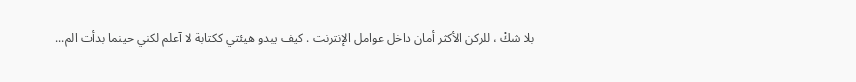بلا شكْ ، للركن الأكثر أمان داخل عوامل الإنترنت . كيف يبدو هيئتي ككتابة لا آعلم لكني حينما بدأت الم...